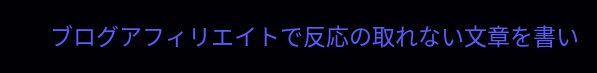ブログアフィリエイトで反応の取れない文章を書い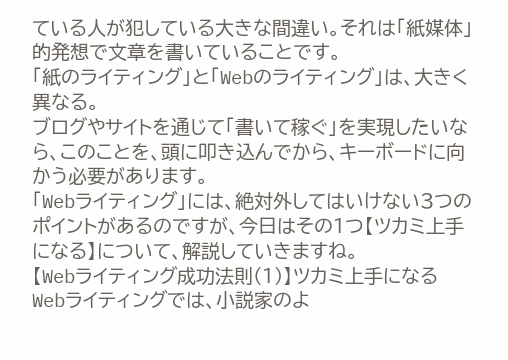ている人が犯している大きな間違い。それは「紙媒体」的発想で文章を書いていることです。
「紙のライティング」と「Webのライティング」は、大きく異なる。
ブログやサイトを通じて「書いて稼ぐ」を実現したいなら、このことを、頭に叩き込んでから、キーボードに向かう必要があります。
「Webライティング」には、絶対外してはいけない3つのポイントがあるのですが、今日はその1つ【ツカミ上手になる】について、解説していきますね。
【Webライティング成功法則(1)】ツカミ上手になる
Webライティングでは、小説家のよ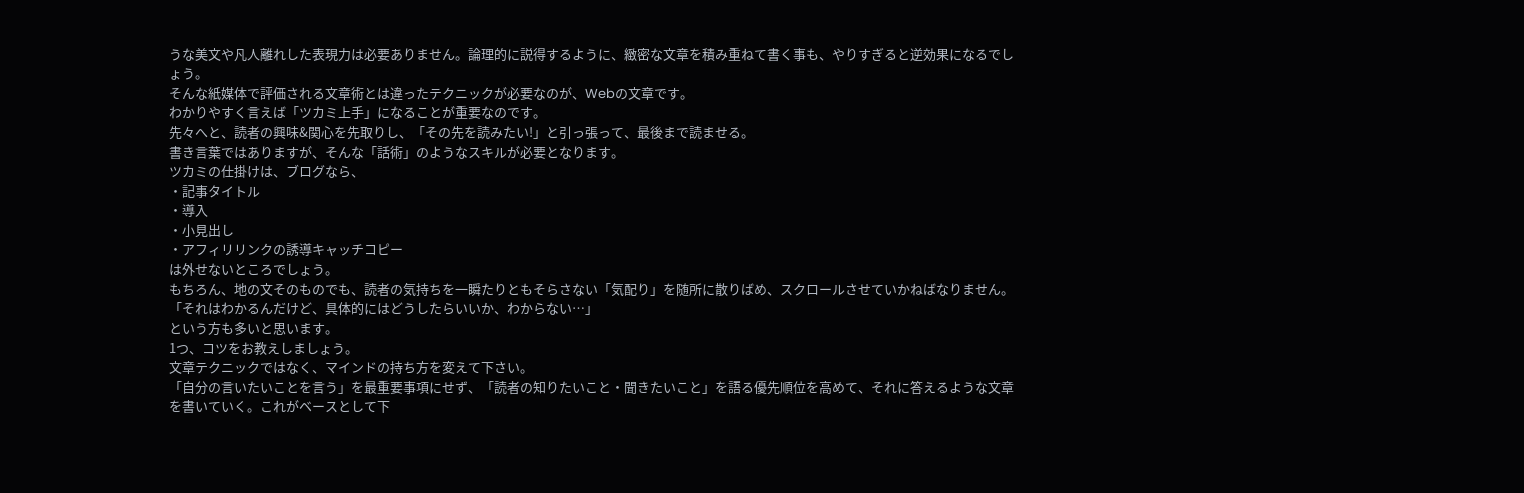うな美文や凡人離れした表現力は必要ありません。論理的に説得するように、緻密な文章を積み重ねて書く事も、やりすぎると逆効果になるでしょう。
そんな紙媒体で評価される文章術とは違ったテクニックが必要なのが、Webの文章です。
わかりやすく言えば「ツカミ上手」になることが重要なのです。
先々へと、読者の興味&関心を先取りし、「その先を読みたい!」と引っ張って、最後まで読ませる。
書き言葉ではありますが、そんな「話術」のようなスキルが必要となります。
ツカミの仕掛けは、ブログなら、
・記事タイトル
・導入
・小見出し
・アフィリリンクの誘導キャッチコピー
は外せないところでしょう。
もちろん、地の文そのものでも、読者の気持ちを一瞬たりともそらさない「気配り」を随所に散りばめ、スクロールさせていかねばなりません。
「それはわかるんだけど、具体的にはどうしたらいいか、わからない…」
という方も多いと思います。
1つ、コツをお教えしましょう。
文章テクニックではなく、マインドの持ち方を変えて下さい。
「自分の言いたいことを言う」を最重要事項にせず、「読者の知りたいこと・聞きたいこと」を語る優先順位を高めて、それに答えるような文章を書いていく。これがベースとして下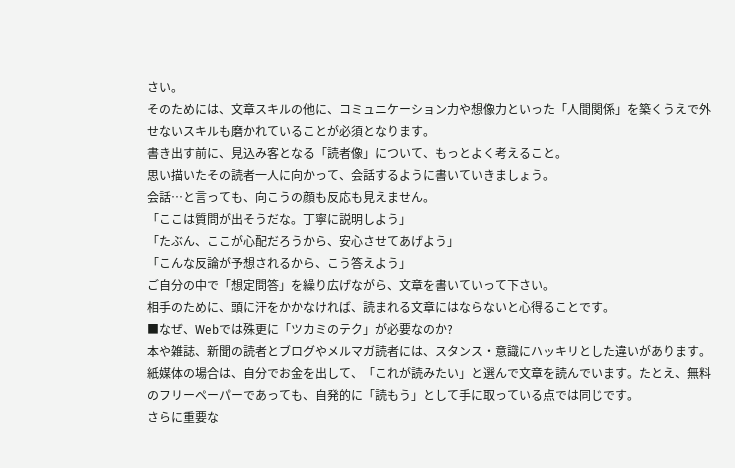さい。
そのためには、文章スキルの他に、コミュニケーション力や想像力といった「人間関係」を築くうえで外せないスキルも磨かれていることが必須となります。
書き出す前に、見込み客となる「読者像」について、もっとよく考えること。
思い描いたその読者一人に向かって、会話するように書いていきましょう。
会話…と言っても、向こうの顔も反応も見えません。
「ここは質問が出そうだな。丁寧に説明しよう」
「たぶん、ここが心配だろうから、安心させてあげよう」
「こんな反論が予想されるから、こう答えよう」
ご自分の中で「想定問答」を繰り広げながら、文章を書いていって下さい。
相手のために、頭に汗をかかなければ、読まれる文章にはならないと心得ることです。
■なぜ、Webでは殊更に「ツカミのテク」が必要なのか?
本や雑誌、新聞の読者とブログやメルマガ読者には、スタンス・意識にハッキリとした違いがあります。
紙媒体の場合は、自分でお金を出して、「これが読みたい」と選んで文章を読んでいます。たとえ、無料のフリーペーパーであっても、自発的に「読もう」として手に取っている点では同じです。
さらに重要な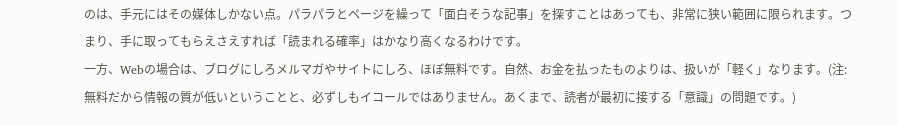のは、手元にはその媒体しかない点。パラパラとページを繰って「面白そうな記事」を探すことはあっても、非常に狭い範囲に限られます。つまり、手に取ってもらえさえすれば「読まれる確率」はかなり高くなるわけです。
一方、Webの場合は、ブログにしろメルマガやサイトにしろ、ほぼ無料です。自然、お金を払ったものよりは、扱いが「軽く」なります。(注:無料だから情報の質が低いということと、必ずしもイコールではありません。あくまで、読者が最初に接する「意識」の問題です。)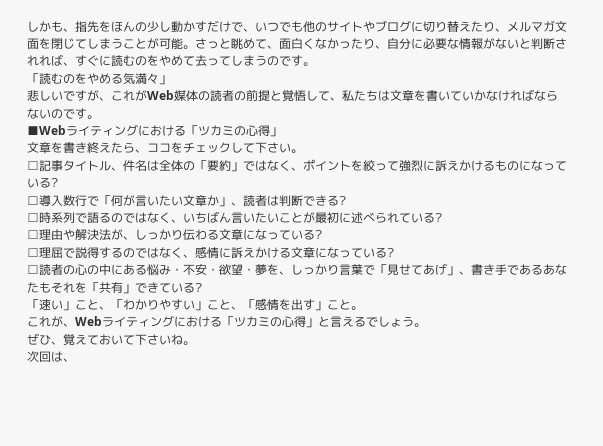しかも、指先をほんの少し動かすだけで、いつでも他のサイトやブログに切り替えたり、メルマガ文面を閉じてしまうことが可能。さっと眺めて、面白くなかったり、自分に必要な情報がないと判断されれば、すぐに読むのをやめて去ってしまうのです。
「読むのをやめる気満々」
悲しいですが、これがWeb媒体の読者の前提と覚悟して、私たちは文章を書いていかなければならないのです。
■Webライティングにおける「ツカミの心得」
文章を書き終えたら、ココをチェックして下さい。
□記事タイトル、件名は全体の「要約」ではなく、ポイントを絞って強烈に訴えかけるものになっている?
□導入数行で「何が言いたい文章か」、読者は判断できる?
□時系列で語るのではなく、いちばん言いたいことが最初に述べられている?
□理由や解決法が、しっかり伝わる文章になっている?
□理屈で説得するのではなく、感情に訴えかける文章になっている?
□読者の心の中にある悩み・不安・欲望・夢を、しっかり言葉で「見せてあげ」、書き手であるあなたもそれを「共有」できている?
「速い」こと、「わかりやすい」こと、「感情を出す」こと。
これが、Webライティングにおける「ツカミの心得」と言えるでしょう。
ぜひ、覚えておいて下さいね。
次回は、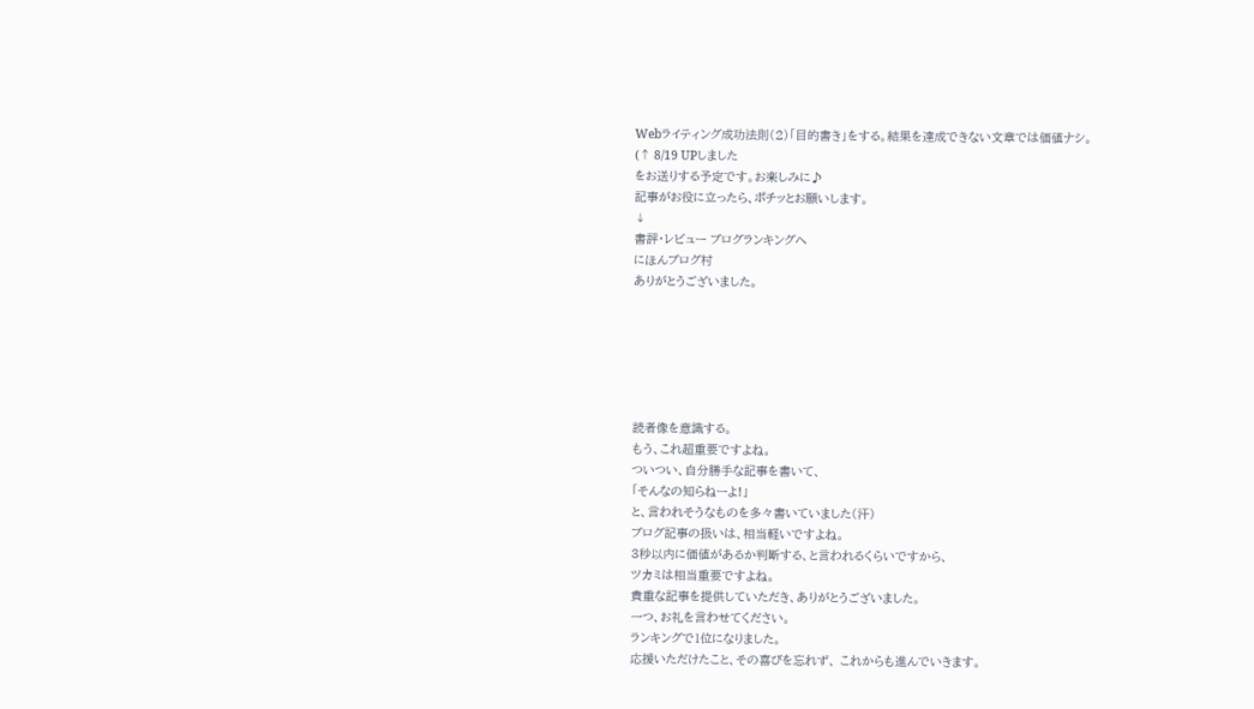Webライティング成功法則(2)「目的書き」をする。結果を達成できない文章では価値ナシ。
(↑ 8/19 UPしました
をお送りする予定です。お楽しみに♪
記事がお役に立ったら、ポチッとお願いします。
↓
書評・レビュー ブログランキングへ
にほんブログ村
ありがとうございました。






読者像を意識する。
もう、これ超重要ですよね。
ついつい、自分勝手な記事を書いて、
「そんなの知らねーよ!」
と、言われそうなものを多々書いていました(汗)
ブログ記事の扱いは、相当軽いですよね。
3秒以内に価値があるか判断する、と言われるくらいですから、
ツカミは相当重要ですよね。
貴重な記事を提供していただき、ありがとうございました。
一つ、お礼を言わせてください。
ランキングで1位になりました。
応援いただけたこと、その喜びを忘れず、 これからも進んでいきます。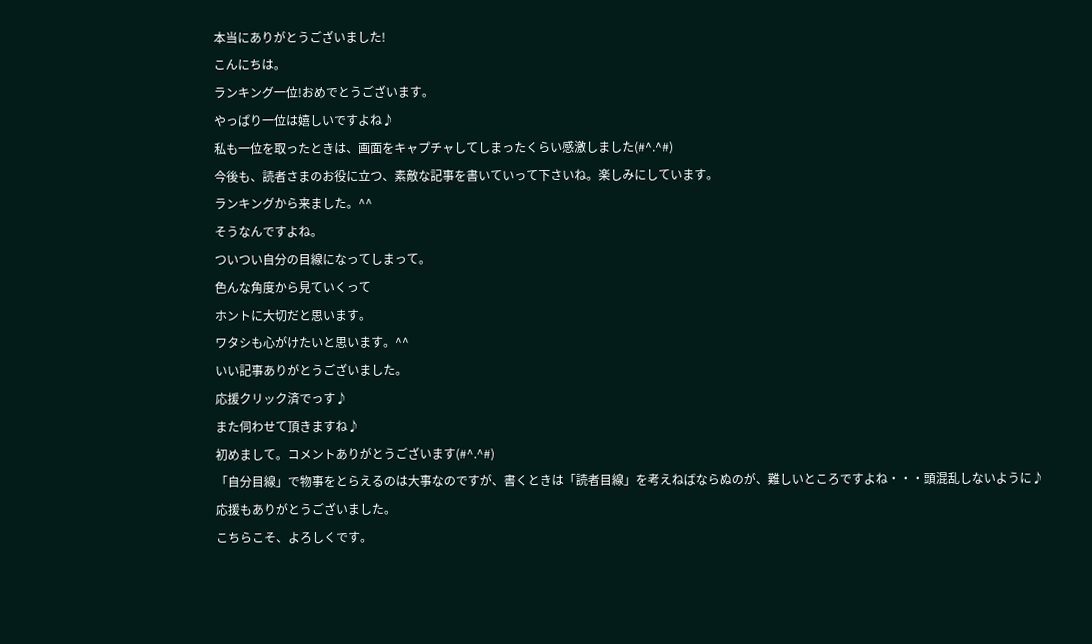本当にありがとうございました!
こんにちは。
ランキング一位!おめでとうございます。
やっぱり一位は嬉しいですよね♪
私も一位を取ったときは、画面をキャプチャしてしまったくらい感激しました(#^.^#)
今後も、読者さまのお役に立つ、素敵な記事を書いていって下さいね。楽しみにしています。
ランキングから来ました。^^
そうなんですよね。
ついつい自分の目線になってしまって。
色んな角度から見ていくって
ホントに大切だと思います。
ワタシも心がけたいと思います。^^
いい記事ありがとうございました。
応援クリック済でっす♪
また伺わせて頂きますね♪
初めまして。コメントありがとうございます(#^.^#)
「自分目線」で物事をとらえるのは大事なのですが、書くときは「読者目線」を考えねばならぬのが、難しいところですよね・・・頭混乱しないように♪
応援もありがとうございました。
こちらこそ、よろしくです。